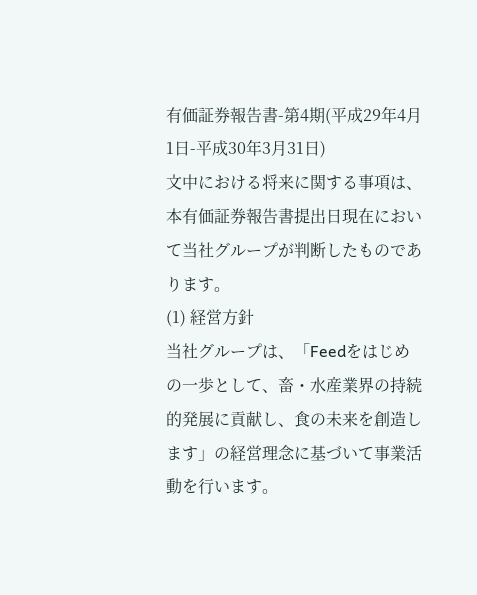有価証券報告書-第4期(平成29年4月1日-平成30年3月31日)
文中における将来に関する事項は、本有価証券報告書提出日現在において当社グループが判断したものであります。
(1) 経営方針
当社グループは、「Feedをはじめの一歩として、畜・水産業界の持続的発展に貢献し、食の未来を創造します」の経営理念に基づいて事業活動を行います。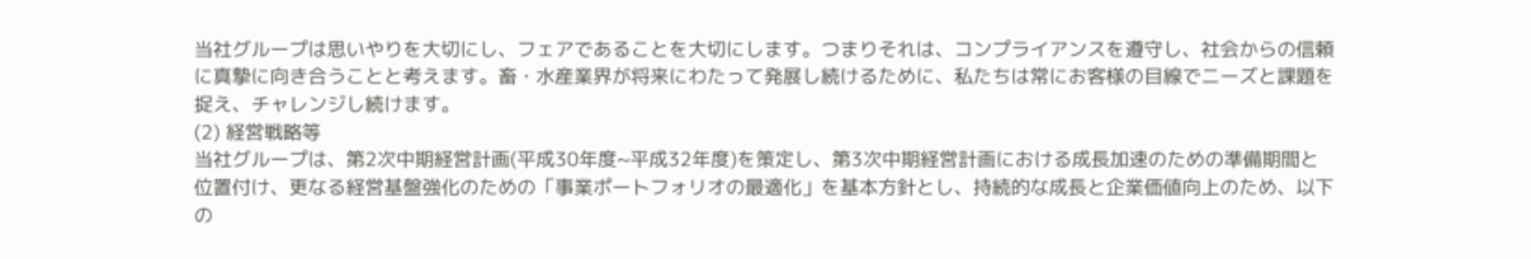当社グループは思いやりを大切にし、フェアであることを大切にします。つまりそれは、コンプライアンスを遵守し、社会からの信頼に真摯に向き合うことと考えます。畜・水産業界が将来にわたって発展し続けるために、私たちは常にお客様の目線でニーズと課題を捉え、チャレンジし続けます。
(2) 経営戦略等
当社グループは、第2次中期経営計画(平成30年度~平成32年度)を策定し、第3次中期経営計画における成長加速のための準備期間と位置付け、更なる経営基盤強化のための「事業ポートフォリオの最適化」を基本方針とし、持続的な成長と企業価値向上のため、以下の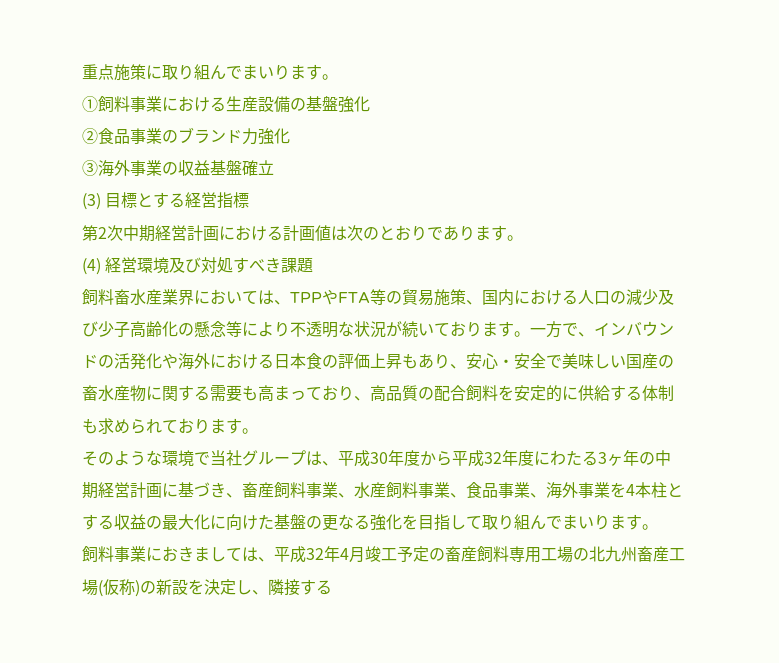重点施策に取り組んでまいります。
①飼料事業における生産設備の基盤強化
②食品事業のブランド力強化
③海外事業の収益基盤確立
(3) 目標とする経営指標
第2次中期経営計画における計画値は次のとおりであります。
(4) 経営環境及び対処すべき課題
飼料畜水産業界においては、TPPやFTA等の貿易施策、国内における人口の減少及び少子高齢化の懸念等により不透明な状況が続いております。一方で、インバウンドの活発化や海外における日本食の評価上昇もあり、安心・安全で美味しい国産の畜水産物に関する需要も高まっており、高品質の配合飼料を安定的に供給する体制も求められております。
そのような環境で当社グループは、平成30年度から平成32年度にわたる3ヶ年の中期経営計画に基づき、畜産飼料事業、水産飼料事業、食品事業、海外事業を4本柱とする収益の最大化に向けた基盤の更なる強化を目指して取り組んでまいります。
飼料事業におきましては、平成32年4月竣工予定の畜産飼料専用工場の北九州畜産工場(仮称)の新設を決定し、隣接する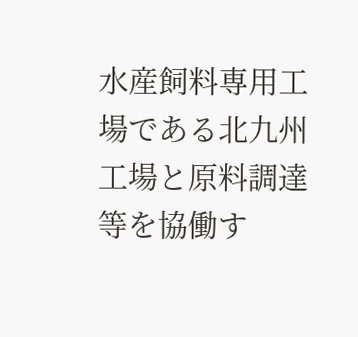水産飼料専用工場である北九州工場と原料調達等を協働す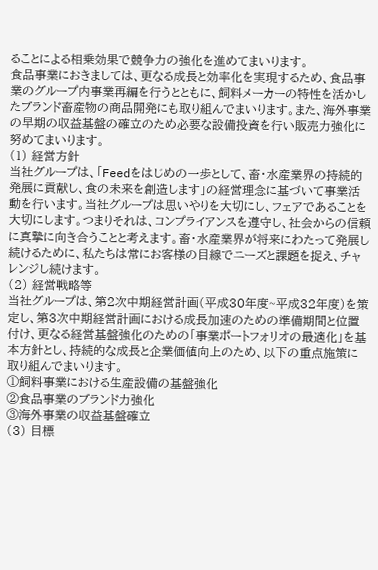ることによる相乗効果で競争力の強化を進めてまいります。
食品事業におきましては、更なる成長と効率化を実現するため、食品事業のグループ内事業再編を行うとともに、飼料メーカーの特性を活かしたブランド畜産物の商品開発にも取り組んでまいります。また、海外事業の早期の収益基盤の確立のため必要な設備投資を行い販売力強化に努めてまいります。
(1) 経営方針
当社グループは、「Feedをはじめの一歩として、畜・水産業界の持続的発展に貢献し、食の未来を創造します」の経営理念に基づいて事業活動を行います。当社グループは思いやりを大切にし、フェアであることを大切にします。つまりそれは、コンプライアンスを遵守し、社会からの信頼に真摯に向き合うことと考えます。畜・水産業界が将来にわたって発展し続けるために、私たちは常にお客様の目線でニーズと課題を捉え、チャレンジし続けます。
(2) 経営戦略等
当社グループは、第2次中期経営計画(平成30年度~平成32年度)を策定し、第3次中期経営計画における成長加速のための準備期間と位置付け、更なる経営基盤強化のための「事業ポートフォリオの最適化」を基本方針とし、持続的な成長と企業価値向上のため、以下の重点施策に取り組んでまいります。
①飼料事業における生産設備の基盤強化
②食品事業のブランド力強化
③海外事業の収益基盤確立
(3) 目標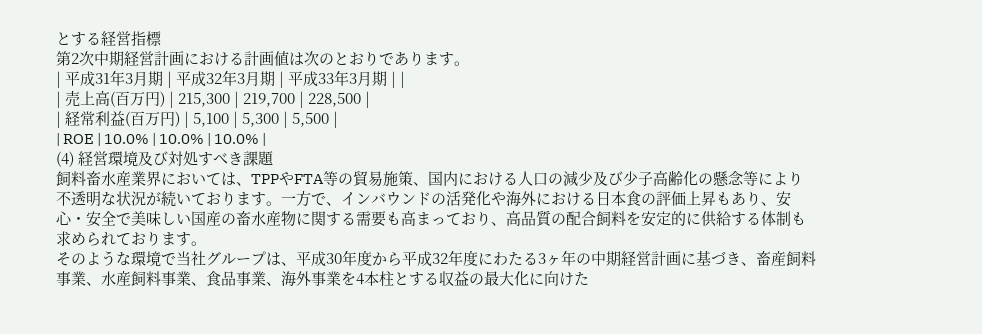とする経営指標
第2次中期経営計画における計画値は次のとおりであります。
| 平成31年3月期 | 平成32年3月期 | 平成33年3月期 | |
| 売上高(百万円) | 215,300 | 219,700 | 228,500 |
| 経常利益(百万円) | 5,100 | 5,300 | 5,500 |
| ROE | 10.0% | 10.0% | 10.0% |
(4) 経営環境及び対処すべき課題
飼料畜水産業界においては、TPPやFTA等の貿易施策、国内における人口の減少及び少子高齢化の懸念等により不透明な状況が続いております。一方で、インバウンドの活発化や海外における日本食の評価上昇もあり、安心・安全で美味しい国産の畜水産物に関する需要も高まっており、高品質の配合飼料を安定的に供給する体制も求められております。
そのような環境で当社グループは、平成30年度から平成32年度にわたる3ヶ年の中期経営計画に基づき、畜産飼料事業、水産飼料事業、食品事業、海外事業を4本柱とする収益の最大化に向けた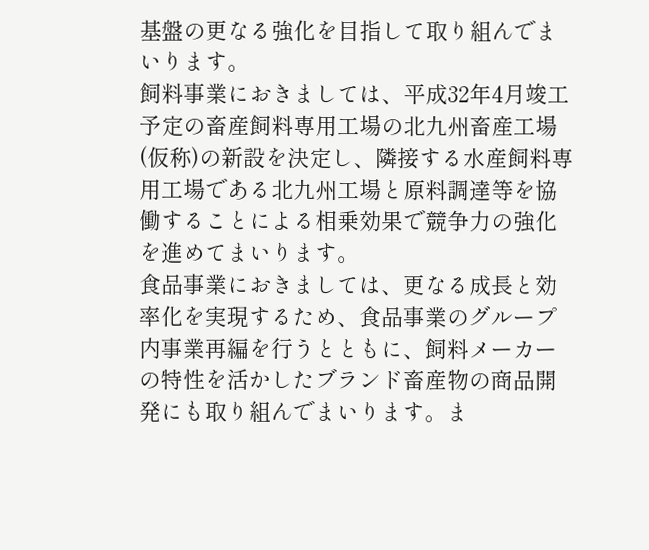基盤の更なる強化を目指して取り組んでまいります。
飼料事業におきましては、平成32年4月竣工予定の畜産飼料専用工場の北九州畜産工場(仮称)の新設を決定し、隣接する水産飼料専用工場である北九州工場と原料調達等を協働することによる相乗効果で競争力の強化を進めてまいります。
食品事業におきましては、更なる成長と効率化を実現するため、食品事業のグループ内事業再編を行うとともに、飼料メーカーの特性を活かしたブランド畜産物の商品開発にも取り組んでまいります。ま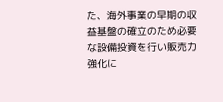た、海外事業の早期の収益基盤の確立のため必要な設備投資を行い販売力強化に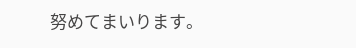努めてまいります。